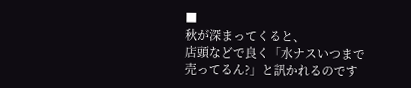■
秋が深まってくると、
店頭などで良く「水ナスいつまで売ってるん?」と訊かれるのです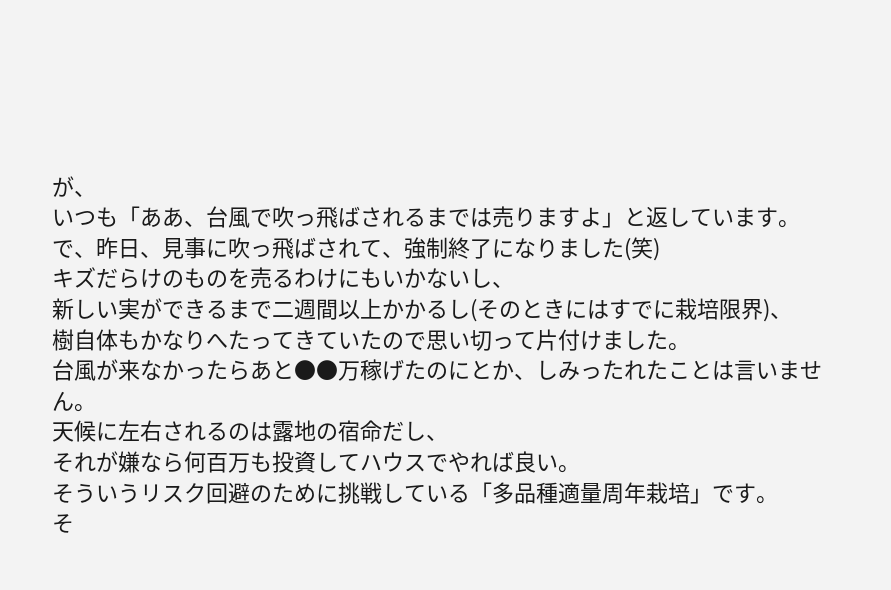が、
いつも「ああ、台風で吹っ飛ばされるまでは売りますよ」と返しています。
で、昨日、見事に吹っ飛ばされて、強制終了になりました(笑)
キズだらけのものを売るわけにもいかないし、
新しい実ができるまで二週間以上かかるし(そのときにはすでに栽培限界)、
樹自体もかなりへたってきていたので思い切って片付けました。
台風が来なかったらあと●●万稼げたのにとか、しみったれたことは言いません。
天候に左右されるのは露地の宿命だし、
それが嫌なら何百万も投資してハウスでやれば良い。
そういうリスク回避のために挑戦している「多品種適量周年栽培」です。
そ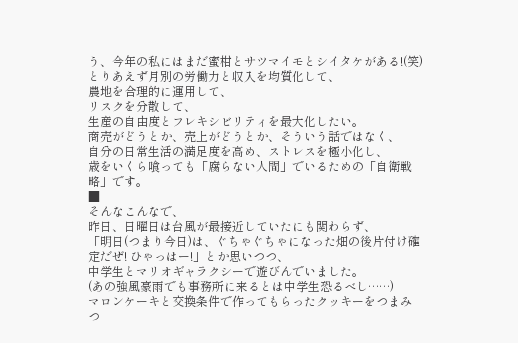う、今年の私にはまだ蜜柑とサツマイモとシイタケがある!(笑)
とりあえず月別の労働力と収入を均質化して、
農地を合理的に運用して、
リスクを分散して、
生産の自由度とフレキシビリティを最大化したい。
商売がどうとか、売上がどうとか、そういう話ではなく、
自分の日常生活の満足度を高め、ストレスを極小化し、
歳をいくら喰っても「腐らない人間」でいるための「自衛戦略」です。
■
そんなこんなで、
昨日、日曜日は台風が最接近していたにも関わらず、
「明日(つまり今日)は、ぐちゃぐちゃになった畑の後片付け確定だぜ! ひゃっはー!」とか思いつつ、
中学生とマリオギャラクシーで遊びんでいました。
(あの強風豪雨でも事務所に来るとは中学生恐るべし……)
マロンケーキと交換条件で作ってもらったクッキーをつまみつ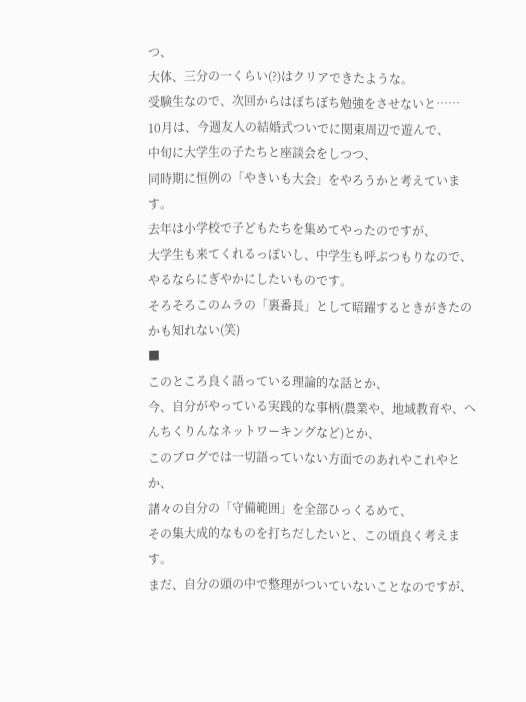つ、
大体、三分の一くらい(?)はクリアできたような。
受験生なので、次回からはぼちぼち勉強をさせないと……
10月は、今週友人の結婚式ついでに関東周辺で遊んで、
中旬に大学生の子たちと座談会をしつつ、
同時期に恒例の「やきいも大会」をやろうかと考えています。
去年は小学校で子どもたちを集めてやったのですが、
大学生も来てくれるっぽいし、中学生も呼ぶつもりなので、やるならにぎやかにしたいものです。
そろそろこのムラの「裏番長」として暗躍するときがきたのかも知れない(笑)
■
このところ良く語っている理論的な話とか、
今、自分がやっている実践的な事柄(農業や、地域教育や、へんちくりんなネットワーキングなど)とか、
このブログでは一切語っていない方面でのあれやこれやとか、
諸々の自分の「守備範囲」を全部ひっくるめて、
その集大成的なものを打ちだしたいと、この頃良く考えます。
まだ、自分の頭の中で整理がついていないことなのですが、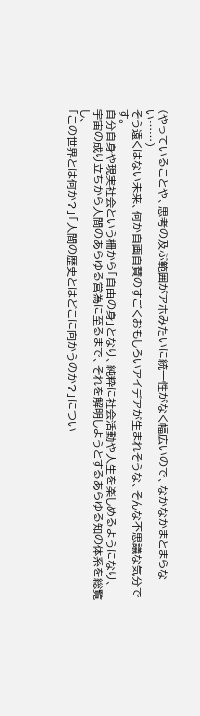(やっていることや、思考の及ぶ範囲がアホみたいに統一性がなく幅広いので、なかなかまとまらない……)
そう遠くはない未来、何か自画自賛のすごくおもしろいアイデアが生まれそうな、そんな不思議な気分です。
自分自身や現実社会という柵から「自由の身」となり、純粋に社会活動や人生を楽しめるようになり、
宇宙の成り立ちから人間のあらゆる営為に至るまで、それを解明しようとするあらゆる知の体系を総覧し、
「この世界とは何か?」「人間の歴史とはどこに向かうのか?」につい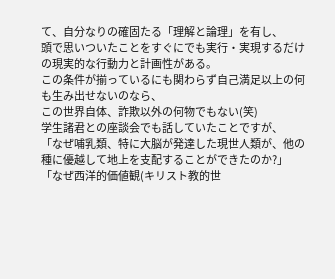て、自分なりの確固たる「理解と論理」を有し、
頭で思いついたことをすぐにでも実行・実現するだけの現実的な行動力と計画性がある。
この条件が揃っているにも関わらず自己満足以上の何も生み出せないのなら、
この世界自体、詐欺以外の何物でもない(笑)
学生諸君との座談会でも話していたことですが、
「なぜ哺乳類、特に大脳が発達した現世人類が、他の種に優越して地上を支配することができたのか?」
「なぜ西洋的価値観(キリスト教的世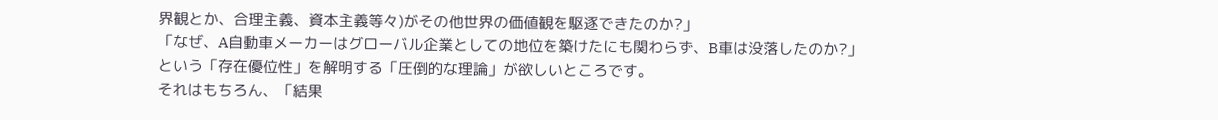界観とか、合理主義、資本主義等々)がその他世界の価値観を駆逐できたのか?」
「なぜ、A自動車メーカーはグローバル企業としての地位を築けたにも関わらず、B車は没落したのか?」
という「存在優位性」を解明する「圧倒的な理論」が欲しいところです。
それはもちろん、「結果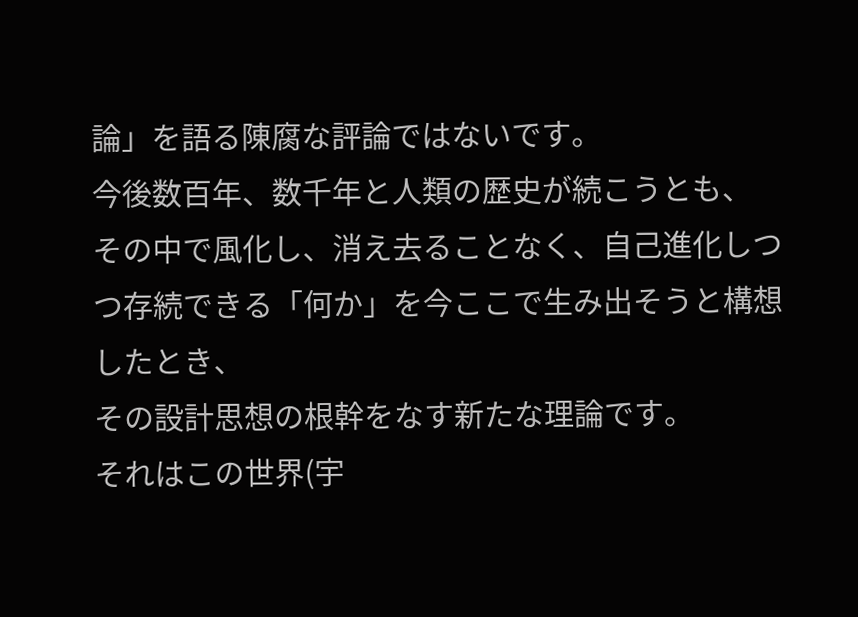論」を語る陳腐な評論ではないです。
今後数百年、数千年と人類の歴史が続こうとも、
その中で風化し、消え去ることなく、自己進化しつつ存続できる「何か」を今ここで生み出そうと構想したとき、
その設計思想の根幹をなす新たな理論です。
それはこの世界(宇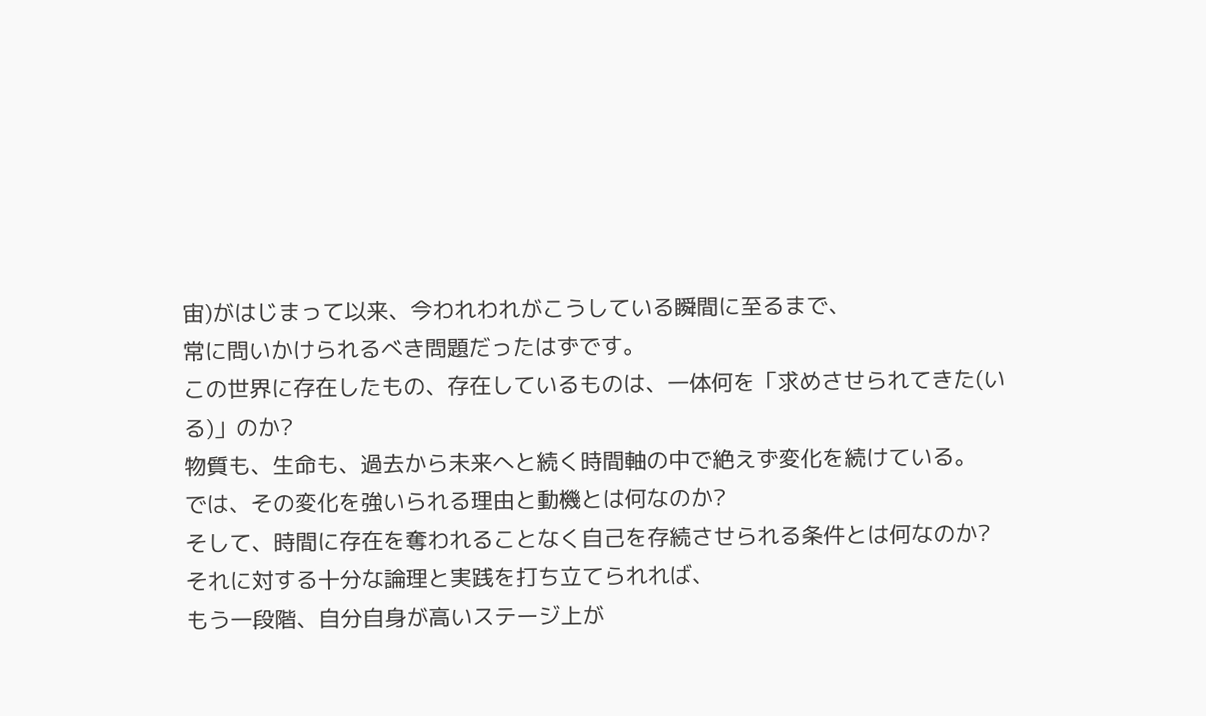宙)がはじまって以来、今われわれがこうしている瞬間に至るまで、
常に問いかけられるべき問題だったはずです。
この世界に存在したもの、存在しているものは、一体何を「求めさせられてきた(いる)」のか?
物質も、生命も、過去から未来へと続く時間軸の中で絶えず変化を続けている。
では、その変化を強いられる理由と動機とは何なのか?
そして、時間に存在を奪われることなく自己を存続させられる条件とは何なのか?
それに対する十分な論理と実践を打ち立てられれば、
もう一段階、自分自身が高いステージ上が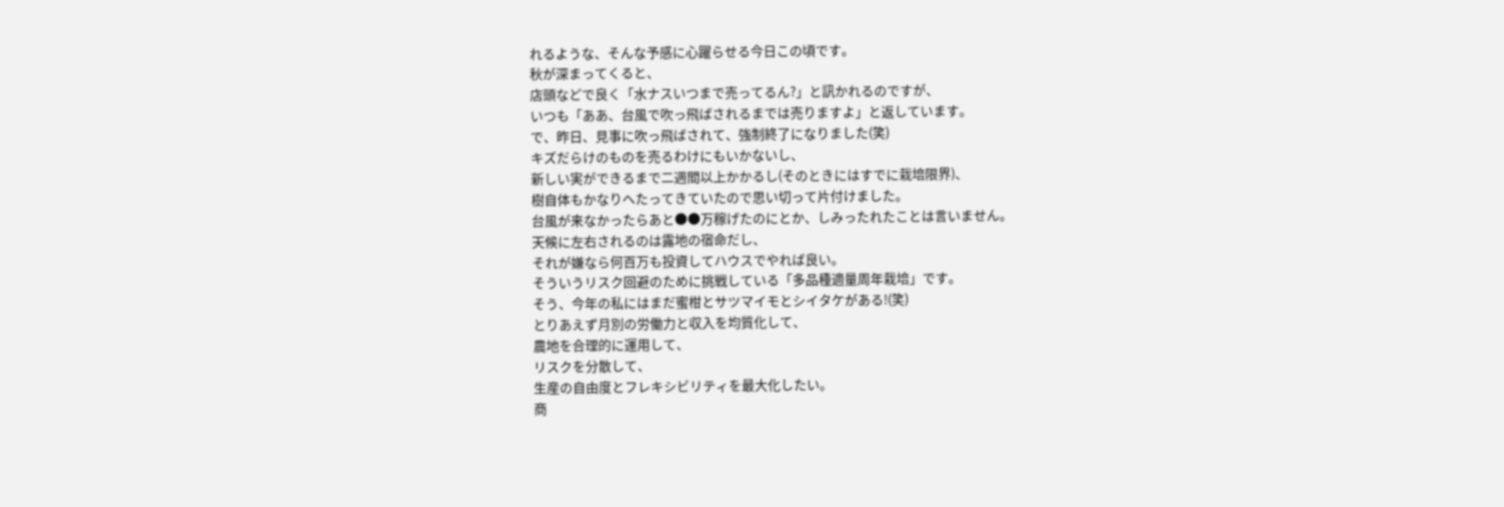れるような、そんな予感に心躍らせる今日この頃です。
秋が深まってくると、
店頭などで良く「水ナスいつまで売ってるん?」と訊かれるのですが、
いつも「ああ、台風で吹っ飛ばされるまでは売りますよ」と返しています。
で、昨日、見事に吹っ飛ばされて、強制終了になりました(笑)
キズだらけのものを売るわけにもいかないし、
新しい実ができるまで二週間以上かかるし(そのときにはすでに栽培限界)、
樹自体もかなりへたってきていたので思い切って片付けました。
台風が来なかったらあと●●万稼げたのにとか、しみったれたことは言いません。
天候に左右されるのは露地の宿命だし、
それが嫌なら何百万も投資してハウスでやれば良い。
そういうリスク回避のために挑戦している「多品種適量周年栽培」です。
そう、今年の私にはまだ蜜柑とサツマイモとシイタケがある!(笑)
とりあえず月別の労働力と収入を均質化して、
農地を合理的に運用して、
リスクを分散して、
生産の自由度とフレキシビリティを最大化したい。
商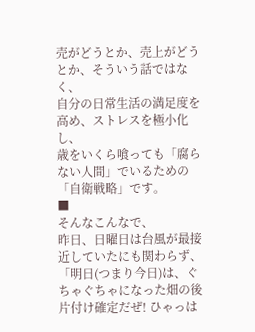売がどうとか、売上がどうとか、そういう話ではなく、
自分の日常生活の満足度を高め、ストレスを極小化し、
歳をいくら喰っても「腐らない人間」でいるための「自衛戦略」です。
■
そんなこんなで、
昨日、日曜日は台風が最接近していたにも関わらず、
「明日(つまり今日)は、ぐちゃぐちゃになった畑の後片付け確定だぜ! ひゃっは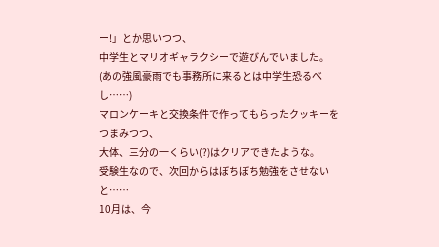ー!」とか思いつつ、
中学生とマリオギャラクシーで遊びんでいました。
(あの強風豪雨でも事務所に来るとは中学生恐るべし……)
マロンケーキと交換条件で作ってもらったクッキーをつまみつつ、
大体、三分の一くらい(?)はクリアできたような。
受験生なので、次回からはぼちぼち勉強をさせないと……
10月は、今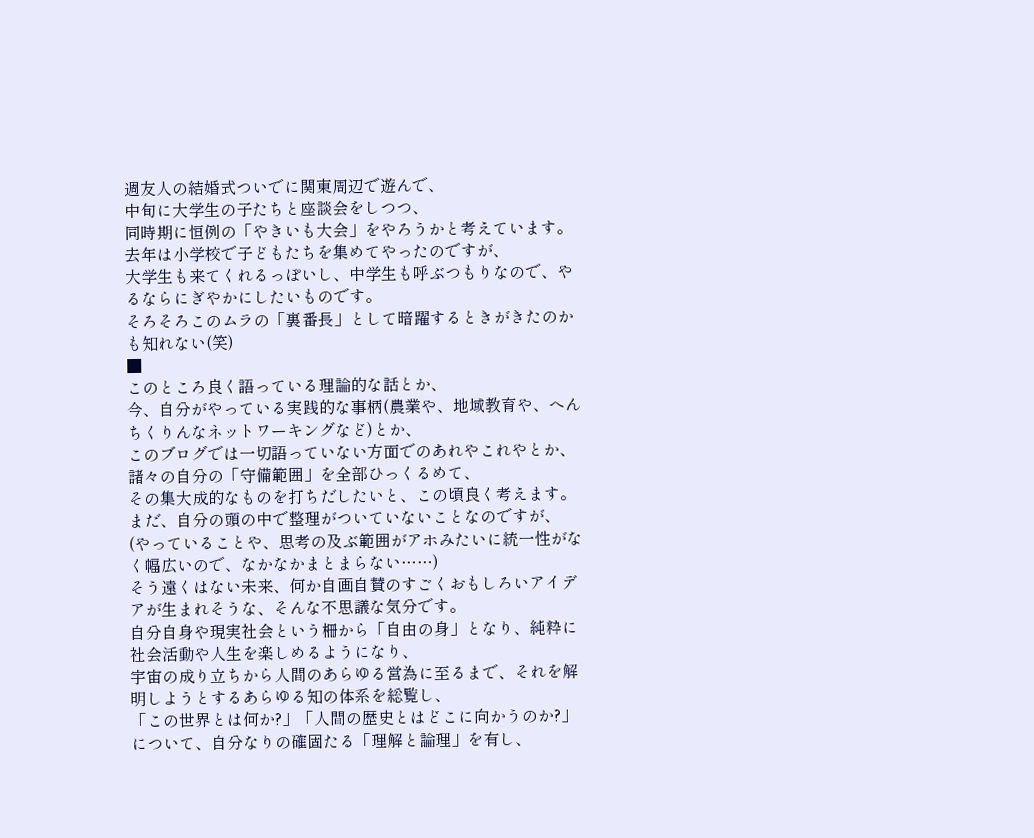週友人の結婚式ついでに関東周辺で遊んで、
中旬に大学生の子たちと座談会をしつつ、
同時期に恒例の「やきいも大会」をやろうかと考えています。
去年は小学校で子どもたちを集めてやったのですが、
大学生も来てくれるっぽいし、中学生も呼ぶつもりなので、やるならにぎやかにしたいものです。
そろそろこのムラの「裏番長」として暗躍するときがきたのかも知れない(笑)
■
このところ良く語っている理論的な話とか、
今、自分がやっている実践的な事柄(農業や、地域教育や、へんちくりんなネットワーキングなど)とか、
このブログでは一切語っていない方面でのあれやこれやとか、
諸々の自分の「守備範囲」を全部ひっくるめて、
その集大成的なものを打ちだしたいと、この頃良く考えます。
まだ、自分の頭の中で整理がついていないことなのですが、
(やっていることや、思考の及ぶ範囲がアホみたいに統一性がなく幅広いので、なかなかまとまらない……)
そう遠くはない未来、何か自画自賛のすごくおもしろいアイデアが生まれそうな、そんな不思議な気分です。
自分自身や現実社会という柵から「自由の身」となり、純粋に社会活動や人生を楽しめるようになり、
宇宙の成り立ちから人間のあらゆる営為に至るまで、それを解明しようとするあらゆる知の体系を総覧し、
「この世界とは何か?」「人間の歴史とはどこに向かうのか?」について、自分なりの確固たる「理解と論理」を有し、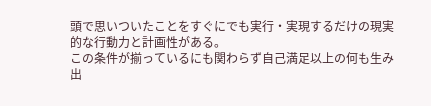頭で思いついたことをすぐにでも実行・実現するだけの現実的な行動力と計画性がある。
この条件が揃っているにも関わらず自己満足以上の何も生み出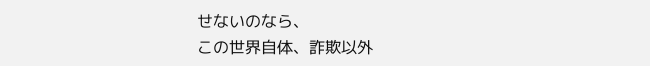せないのなら、
この世界自体、詐欺以外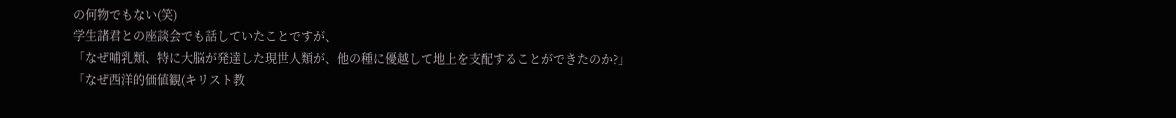の何物でもない(笑)
学生諸君との座談会でも話していたことですが、
「なぜ哺乳類、特に大脳が発達した現世人類が、他の種に優越して地上を支配することができたのか?」
「なぜ西洋的価値観(キリスト教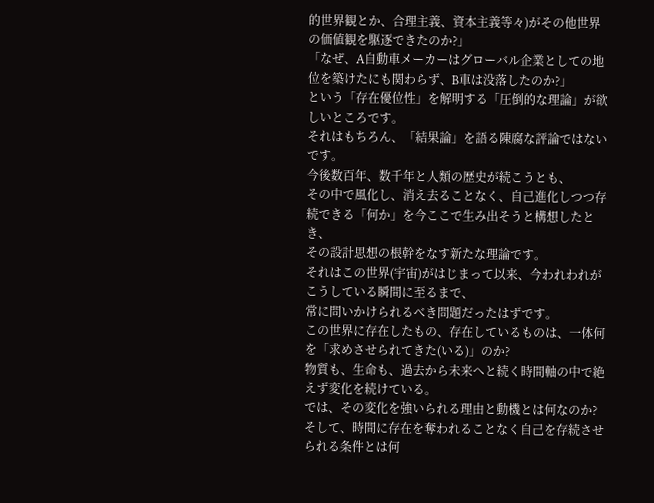的世界観とか、合理主義、資本主義等々)がその他世界の価値観を駆逐できたのか?」
「なぜ、A自動車メーカーはグローバル企業としての地位を築けたにも関わらず、B車は没落したのか?」
という「存在優位性」を解明する「圧倒的な理論」が欲しいところです。
それはもちろん、「結果論」を語る陳腐な評論ではないです。
今後数百年、数千年と人類の歴史が続こうとも、
その中で風化し、消え去ることなく、自己進化しつつ存続できる「何か」を今ここで生み出そうと構想したとき、
その設計思想の根幹をなす新たな理論です。
それはこの世界(宇宙)がはじまって以来、今われわれがこうしている瞬間に至るまで、
常に問いかけられるべき問題だったはずです。
この世界に存在したもの、存在しているものは、一体何を「求めさせられてきた(いる)」のか?
物質も、生命も、過去から未来へと続く時間軸の中で絶えず変化を続けている。
では、その変化を強いられる理由と動機とは何なのか?
そして、時間に存在を奪われることなく自己を存続させられる条件とは何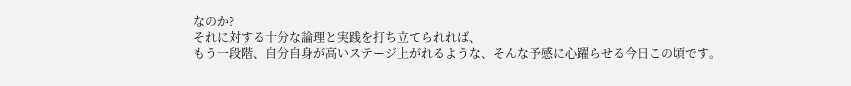なのか?
それに対する十分な論理と実践を打ち立てられれば、
もう一段階、自分自身が高いステージ上がれるような、そんな予感に心躍らせる今日この頃です。